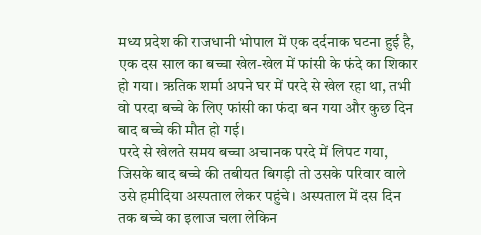मध्य प्रदेश की राजधानी भोपाल में एक दर्दनाक घटना हुई है, एक दस साल का बच्चा खेल-खेल में फांसी के फंदे का शिकार हो गया। ऋतिक शर्मा अपने घर में परदे से खेल रहा था, तभी वो परदा बच्चे के लिए फांसी का फंदा बन गया और कुछ दिन बाद बच्चे की मौत हो गई।
परदे से खेलते समय बच्चा अचानक परदे में लिपट गया, जिसके बाद बच्चे की तबीयत बिगड़ी तो उसके परिवार वाले उसे हमीदिया अस्पताल लेकर पहुंचे। अस्पताल में दस दिन तक बच्चे का इलाज चला लेकिन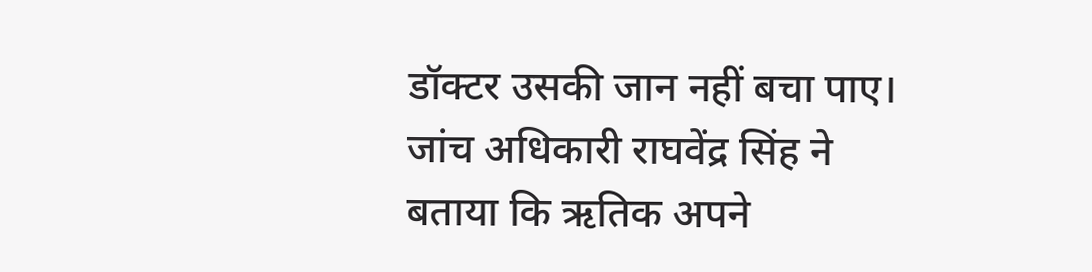डॉक्टर उसकी जान नहीं बचा पाए। जांच अधिकारी राघवेंद्र सिंह ने बताया कि ऋतिक अपने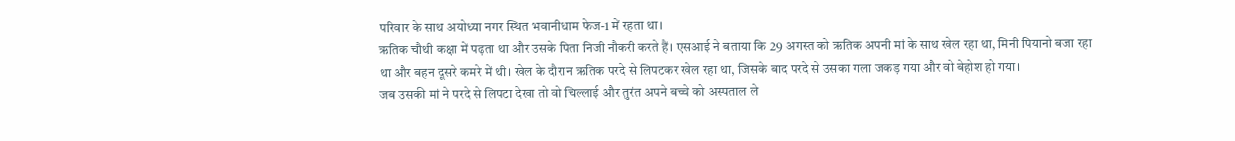परिवार के साथ अयोध्या नगर स्थित भवानीधाम फेज-1 में रहता था।
ऋतिक चौथी कक्षा में पढ़ता था और उसके पिता निजी नौकरी करते हैं। एसआई ने बताया कि 29 अगस्त को ऋतिक अपनी मां के साथ खेल रहा था, मिनी पियानो बजा रहा था और बहन दूसरे कमरे में थी। खेल के दौरान ऋतिक परदे से लिपटकर खेल रहा था, जिसके बाद परदे से उसका गला जकड़ गया और वो बेहोश हो गया।
जब उसकी मां ने परदे से लिपटा देखा तो वो चिल्लाई और तुरंत अपने बच्चे को अस्पताल ले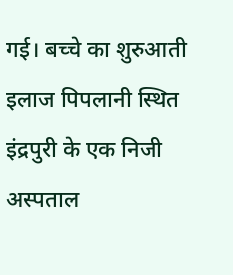गई। बच्चे का शुरुआती इलाज पिपलानी स्थित इंद्रपुरी के एक निजी अस्पताल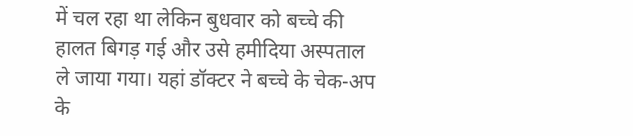में चल रहा था लेकिन बुधवार को बच्चे की हालत बिगड़ गई और उसे हमीदिया अस्पताल ले जाया गया। यहां डॉक्टर ने बच्चे के चेक-अप के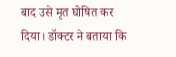बाद उसे मृत घोषित कर दिया। डॉक्टर ने बताया कि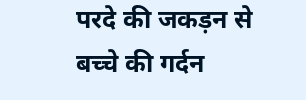परदे की जकड़न से बच्चे की गर्दन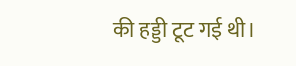की हड्डी टूट गई थी।